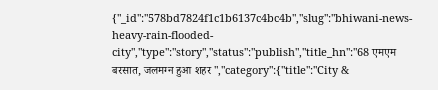{"_id":"578bd7824f1c1b6137c4bc4b","slug":"bhiwani-news-heavy-rain-flooded-city","type":"story","status":"publish","title_hn":"68 एमएम बरसात, जलमग्न हुआ शहर ","category":{"title":"City &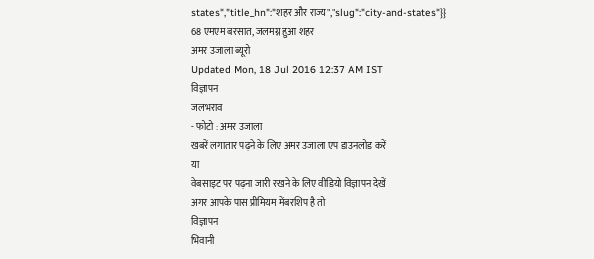states","title_hn":"शहर और राज्य","slug":"city-and-states"}}
68 एमएम बरसात, जलमग्न हुआ शहर
अमर उजाला ब्यूरो
Updated Mon, 18 Jul 2016 12:37 AM IST
विज्ञापन
जलभराव
- फोटो : अमर उजाला
खबरें लगातार पढ़ने के लिए अमर उजाला एप डाउनलोड करें
या
वेबसाइट पर पढ़ना जारी रखने के लिए वीडियो विज्ञापन देखें
अगर आपके पास प्रीमियम मेंबरशिप है तो
विज्ञापन
भिवानी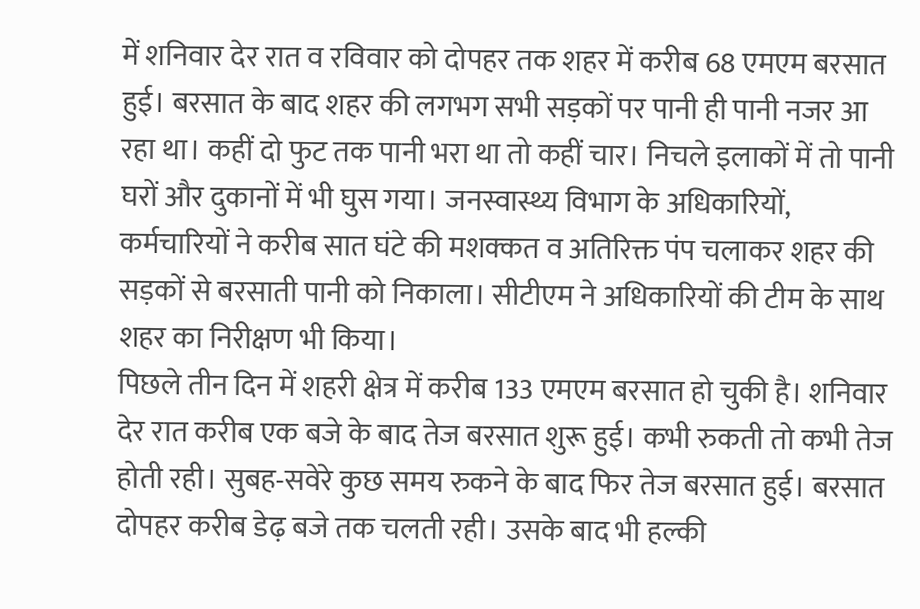में शनिवार देर रात व रविवार को दोपहर तक शहर में करीब 68 एमएम बरसात हुई। बरसात के बाद शहर की लगभग सभी सड़कों पर पानी ही पानी नजर आ रहा था। कहीं दो फुट तक पानी भरा था तो कहीं चार। निचले इलाकों में तो पानी घरों और दुकानों में भी घुस गया। जनस्वास्थ्य विभाग के अधिकारियों, कर्मचारियों ने करीब सात घंटे की मशक्कत व अतिरिक्त पंप चलाकर शहर की सड़कों से बरसाती पानी को निकाला। सीटीएम ने अधिकारियों की टीम के साथ शहर का निरीक्षण भी किया।
पिछले तीन दिन में शहरी क्षेत्र में करीब 133 एमएम बरसात हो चुकी है। शनिवार देर रात करीब एक बजे के बाद तेज बरसात शुरू हुई। कभी रुकती तो कभी तेज होती रही। सुबह-सवेरे कुछ समय रुकने के बाद फिर तेज बरसात हुई। बरसात दोपहर करीब डेढ़ बजे तक चलती रही। उसके बाद भी हल्की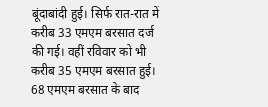बूंदाबांदी हुई। सिर्फ रात-रात में करीब 33 एमएम बरसात दर्ज की गई। वहीं रविवार को भी करीब 35 एमएम बरसात हुई। 68 एमएम बरसात के बाद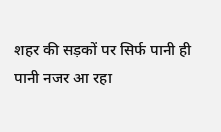शहर की सड़कों पर सिर्फ पानी ही पानी नजर आ रहा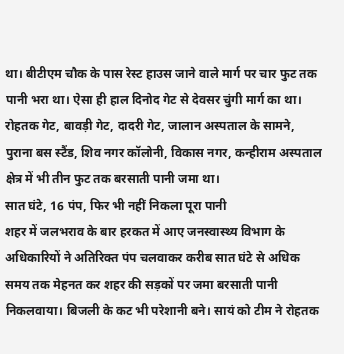था। बीटीएम चौक के पास रेस्ट हाउस जाने वाले मार्ग पर चार फुट तक पानी भरा था। ऐसा ही हाल दिनोद गेट से देवसर चुंगी मार्ग का था। रोहतक गेट, बावड़ी गेट, दादरी गेट, जालान अस्पताल के सामने, पुराना बस स्टैंड, शिव नगर कॉलोनी, विकास नगर, कन्हीराम अस्पताल क्षेत्र में भी तीन फुट तक बरसाती पानी जमा था।
सात घंटे, 16 पंप, फिर भी नहीं निकला पूरा पानी
शहर में जलभराव के बार हरकत में आए जनस्वास्थ्य विभाग के अधिकारियों ने अतिरिक्त पंप चलवाकर करीब सात घंटे से अधिक समय तक मेहनत कर शहर की सड़कों पर जमा बरसाती पानी निकलवाया। बिजली के कट भी परेशानी बने। सायं को टीम ने रोहतक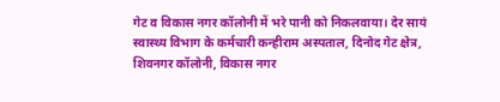गेट व विकास नगर कॉलोनी में भरे पानी को निकलवाया। देर सायं स्वास्थ्य विभाग के कर्मचारी कन्हीराम अस्पताल, दिनोद गेट क्षेत्र, शिवनगर कॉलोनी, विकास नगर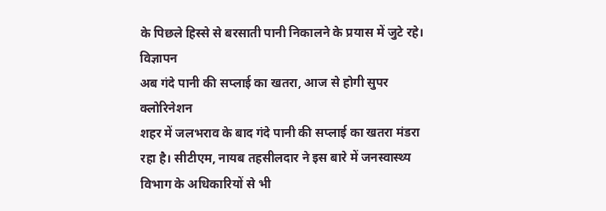के पिछले हिस्से से बरसाती पानी निकालने के प्रयास में जुटे रहे।
विज्ञापन
अब गंदे पानी की सप्लाई का खतरा, आज से होगी सुपर क्लोरिनेशन
शहर में जलभराव के बाद गंदे पानी की सप्लाई का खतरा मंडरा रहा है। सीटीएम, नायब तहसीलदार ने इस बारे में जनस्वास्थ्य विभाग के अधिकारियों से भी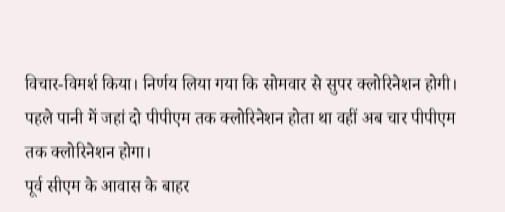विचार-विमर्श किया। निर्णय लिया गया कि सोमवार से सुपर क्लोरिनेशन होगी। पहले पानी में जहां दो पीपीएम तक क्लोरिनेशन होता था वहीं अब चार पीपीएम तक क्लोरिनेशन होगा।
पूर्व सीएम के आवास के बाहर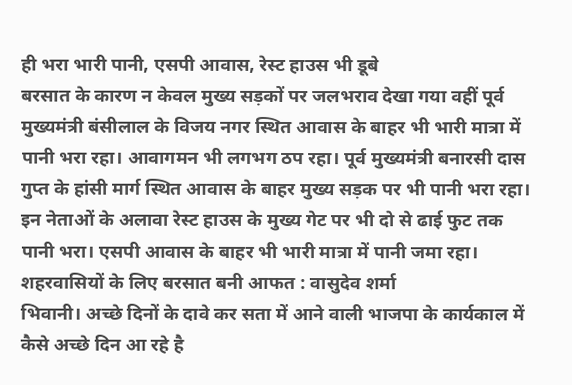ही भरा भारी पानी, एसपी आवास, रेस्ट हाउस भी डूबे
बरसात के कारण न केवल मुख्य सड़कों पर जलभराव देखा गया वहीं पूर्व मुख्यमंत्री बंसीलाल के विजय नगर स्थित आवास के बाहर भी भारी मात्रा में पानी भरा रहा। आवागमन भी लगभग ठप रहा। पूर्व मुख्यमंत्री बनारसी दास गुप्त के हांसी मार्ग स्थित आवास के बाहर मुख्य सड़क पर भी पानी भरा रहा। इन नेताओं के अलावा रेस्ट हाउस के मुख्य गेट पर भी दो से ढाई फुट तक पानी भरा। एसपी आवास के बाहर भी भारी मात्रा में पानी जमा रहा।
शहरवासियों के लिए बरसात बनी आफत : वासुदेव शर्मा
भिवानी। अच्छे दिनों के दावे कर सता में आने वाली भाजपा के कार्यकाल में कैसे अच्छे दिन आ रहे है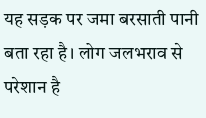यह सड़क पर जमा बरसाती पानी बता रहा है। लोग जलभराव से परेशान है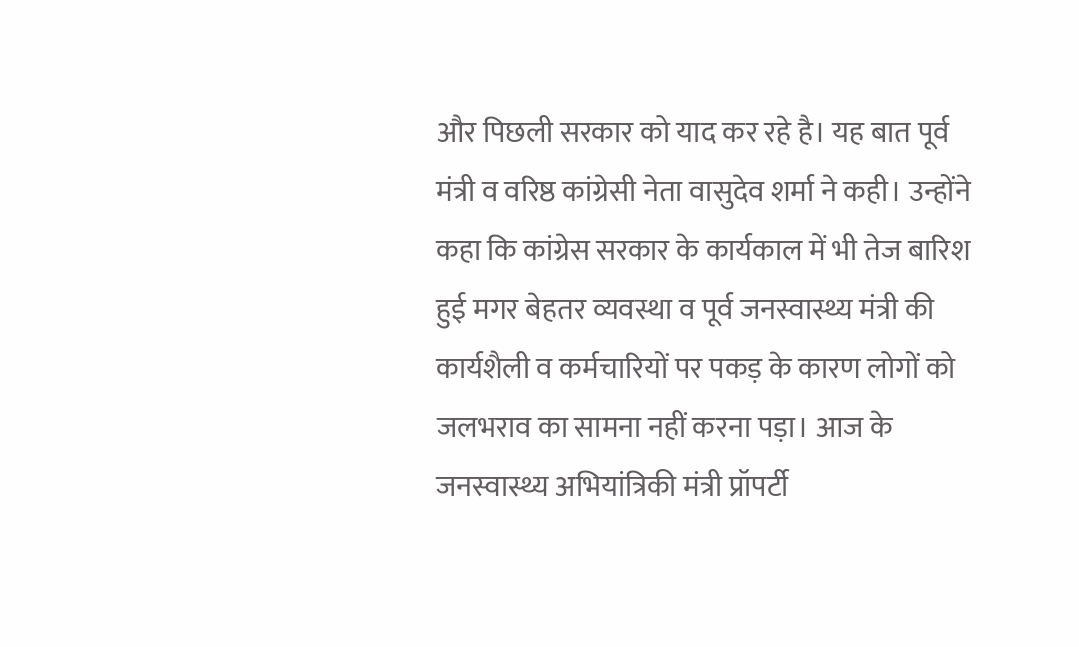और पिछली सरकार को याद कर रहे है। यह बात पूर्व मंत्री व वरिष्ठ कांग्रेसी नेता वासुदेव शर्मा ने कही। उन्होंने कहा कि कांग्रेस सरकार के कार्यकाल में भी तेज बारिश हुई मगर बेहतर व्यवस्था व पूर्व जनस्वास्थ्य मंत्री की कार्यशैली व कर्मचारियों पर पकड़ के कारण लोगों को जलभराव का सामना नहीं करना पड़ा। आज के जनस्वास्थ्य अभियांत्रिकी मंत्री प्रॉपर्टी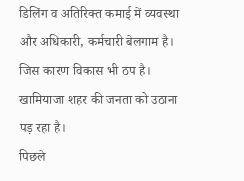डिलिंग व अतिरिक्त कमाई में व्यवस्था और अधिकारी, कर्मचारी बेलगाम है। जिस कारण विकास भी ठप है। खामियाजा शहर की जनता को उठाना पड़ रहा है।
पिछले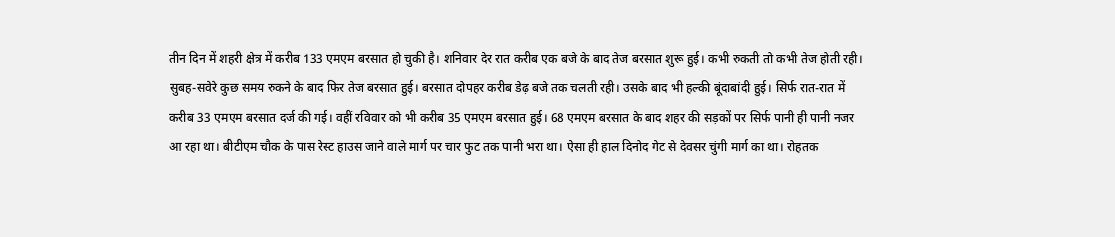तीन दिन में शहरी क्षेत्र में करीब 133 एमएम बरसात हो चुकी है। शनिवार देर रात करीब एक बजे के बाद तेज बरसात शुरू हुई। कभी रुकती तो कभी तेज होती रही। सुबह-सवेरे कुछ समय रुकने के बाद फिर तेज बरसात हुई। बरसात दोपहर करीब डेढ़ बजे तक चलती रही। उसके बाद भी हल्की बूंदाबांदी हुई। सिर्फ रात-रात में करीब 33 एमएम बरसात दर्ज की गई। वहीं रविवार को भी करीब 35 एमएम बरसात हुई। 68 एमएम बरसात के बाद शहर की सड़कों पर सिर्फ पानी ही पानी नजर आ रहा था। बीटीएम चौक के पास रेस्ट हाउस जाने वाले मार्ग पर चार फुट तक पानी भरा था। ऐसा ही हाल दिनोद गेट से देवसर चुंगी मार्ग का था। रोहतक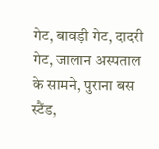गेट, बावड़ी गेट, दादरी गेट, जालान अस्पताल के सामने, पुराना बस स्टैंड,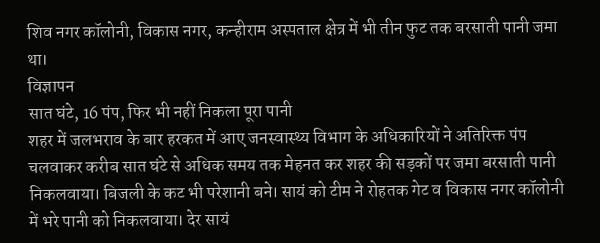शिव नगर कॉलोनी, विकास नगर, कन्हीराम अस्पताल क्षेत्र में भी तीन फुट तक बरसाती पानी जमा था।
विज्ञापन
सात घंटे, 16 पंप, फिर भी नहीं निकला पूरा पानी
शहर में जलभराव के बार हरकत में आए जनस्वास्थ्य विभाग के अधिकारियों ने अतिरिक्त पंप चलवाकर करीब सात घंटे से अधिक समय तक मेहनत कर शहर की सड़कों पर जमा बरसाती पानी निकलवाया। बिजली के कट भी परेशानी बने। सायं को टीम ने रोहतक गेट व विकास नगर कॉलोनी में भरे पानी को निकलवाया। देर सायं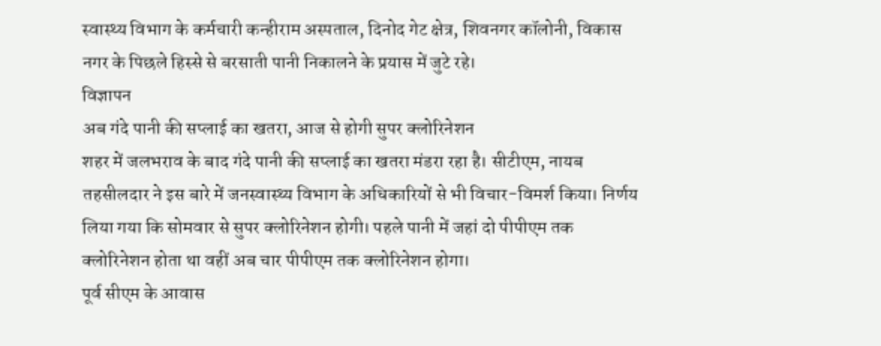स्वास्थ्य विभाग के कर्मचारी कन्हीराम अस्पताल, दिनोद गेट क्षेत्र, शिवनगर कॉलोनी, विकास नगर के पिछले हिस्से से बरसाती पानी निकालने के प्रयास में जुटे रहे।
विज्ञापन
अब गंदे पानी की सप्लाई का खतरा, आज से होगी सुपर क्लोरिनेशन
शहर में जलभराव के बाद गंदे पानी की सप्लाई का खतरा मंडरा रहा है। सीटीएम, नायब तहसीलदार ने इस बारे में जनस्वास्थ्य विभाग के अधिकारियों से भी विचार-विमर्श किया। निर्णय लिया गया कि सोमवार से सुपर क्लोरिनेशन होगी। पहले पानी में जहां दो पीपीएम तक क्लोरिनेशन होता था वहीं अब चार पीपीएम तक क्लोरिनेशन होगा।
पूर्व सीएम के आवास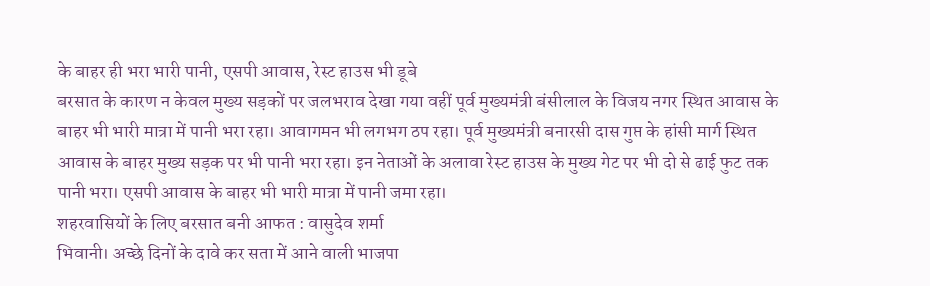के बाहर ही भरा भारी पानी, एसपी आवास, रेस्ट हाउस भी डूबे
बरसात के कारण न केवल मुख्य सड़कों पर जलभराव देखा गया वहीं पूर्व मुख्यमंत्री बंसीलाल के विजय नगर स्थित आवास के बाहर भी भारी मात्रा में पानी भरा रहा। आवागमन भी लगभग ठप रहा। पूर्व मुख्यमंत्री बनारसी दास गुप्त के हांसी मार्ग स्थित आवास के बाहर मुख्य सड़क पर भी पानी भरा रहा। इन नेताओं के अलावा रेस्ट हाउस के मुख्य गेट पर भी दो से ढाई फुट तक पानी भरा। एसपी आवास के बाहर भी भारी मात्रा में पानी जमा रहा।
शहरवासियों के लिए बरसात बनी आफत : वासुदेव शर्मा
भिवानी। अच्छे दिनों के दावे कर सता में आने वाली भाजपा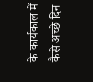के कार्यकाल में कैसे अच्छे दिन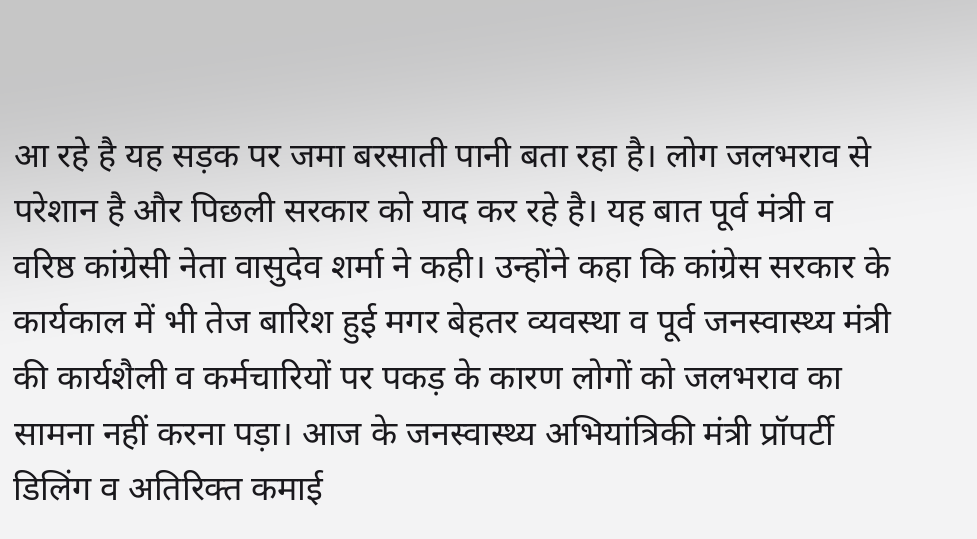आ रहे है यह सड़क पर जमा बरसाती पानी बता रहा है। लोग जलभराव से परेशान है और पिछली सरकार को याद कर रहे है। यह बात पूर्व मंत्री व वरिष्ठ कांग्रेसी नेता वासुदेव शर्मा ने कही। उन्होंने कहा कि कांग्रेस सरकार के कार्यकाल में भी तेज बारिश हुई मगर बेहतर व्यवस्था व पूर्व जनस्वास्थ्य मंत्री की कार्यशैली व कर्मचारियों पर पकड़ के कारण लोगों को जलभराव का सामना नहीं करना पड़ा। आज के जनस्वास्थ्य अभियांत्रिकी मंत्री प्रॉपर्टी डिलिंग व अतिरिक्त कमाई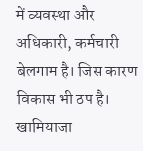में व्यवस्था और अधिकारी, कर्मचारी बेलगाम है। जिस कारण विकास भी ठप है। खामियाजा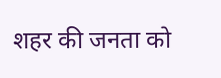शहर की जनता को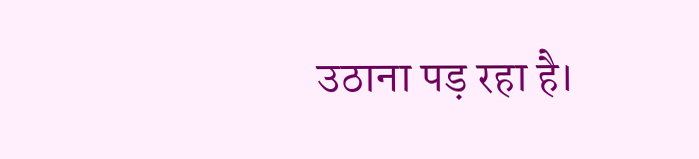उठाना पड़ रहा है।